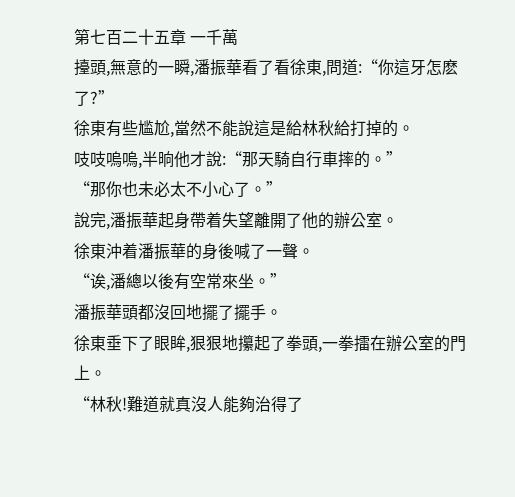第七百二十五章 一千萬
擡頭,無意的一瞬,潘振華看了看徐東,問道:“你這牙怎麽了?”
徐東有些尴尬,當然不能說這是給林秋給打掉的。
吱吱嗚嗚,半晌他才說:“那天騎自行車摔的。”
“那你也未必太不小心了。”
說完,潘振華起身帶着失望離開了他的辦公室。
徐東沖着潘振華的身後喊了一聲。
“诶,潘總以後有空常來坐。”
潘振華頭都沒回地擺了擺手。
徐東垂下了眼眸,狠狠地攥起了拳頭,一拳擂在辦公室的門上。
“林秋!難道就真沒人能夠治得了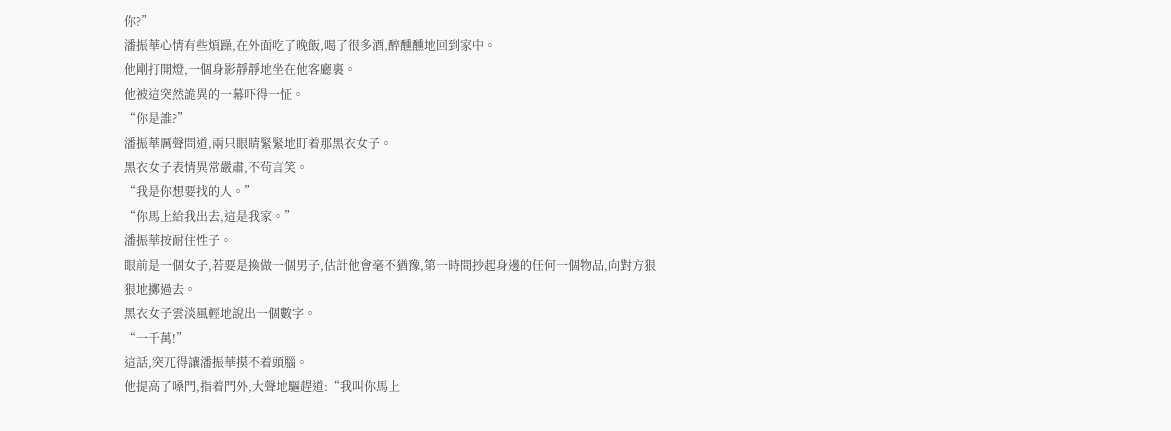你?”
潘振華心情有些煩躁,在外面吃了晚飯,喝了很多酒,醉醺醺地回到家中。
他剛打開燈,一個身影靜靜地坐在他客廳裏。
他被這突然詭異的一幕吓得一怔。
“你是誰?”
潘振華厲聲問道,兩只眼睛緊緊地盯着那黑衣女子。
黑衣女子表情異常嚴肅,不茍言笑。
“我是你想要找的人。”
“你馬上給我出去,這是我家。”
潘振華按耐住性子。
眼前是一個女子,若要是換做一個男子,估計他會毫不猶豫,第一時間抄起身邊的任何一個物品,向對方狠狠地擲過去。
黑衣女子雲淡風輕地說出一個數字。
“一千萬!”
這話,突兀得讓潘振華摸不着頭腦。
他提高了嗓門,指着門外,大聲地驅趕道:“我叫你馬上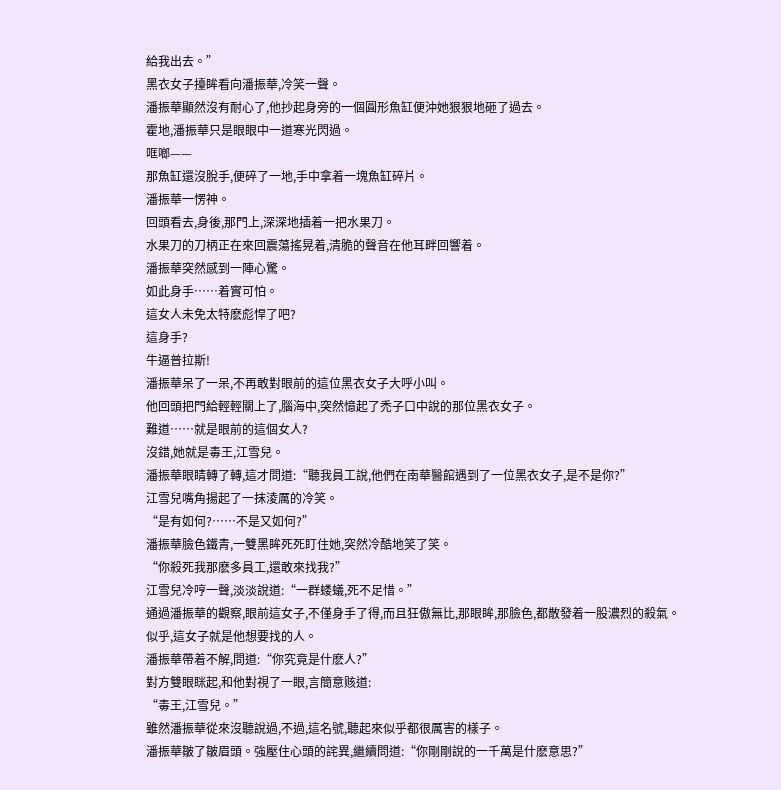給我出去。”
黑衣女子擡眸看向潘振華,冷笑一聲。
潘振華顯然沒有耐心了,他抄起身旁的一個圓形魚缸便沖她狠狠地砸了過去。
霍地,潘振華只是眼眼中一道寒光閃過。
哐啷——
那魚缸還沒脫手,便碎了一地,手中拿着一塊魚缸碎片。
潘振華一愣神。
回頭看去,身後,那門上,深深地插着一把水果刀。
水果刀的刀柄正在來回震蕩搖晃着,清脆的聲音在他耳畔回響着。
潘振華突然感到一陣心驚。
如此身手……着實可怕。
這女人未免太特麽彪悍了吧?
這身手?
牛逼普拉斯!
潘振華呆了一呆,不再敢對眼前的這位黑衣女子大呼小叫。
他回頭把門給輕輕關上了,腦海中,突然憶起了禿子口中說的那位黑衣女子。
難道……就是眼前的這個女人?
沒錯,她就是毒王,江雪兒。
潘振華眼睛轉了轉,這才問道:“聽我員工說,他們在南華醫館遇到了一位黑衣女子,是不是你?”
江雪兒嘴角揚起了一抹淩厲的冷笑。
“是有如何?……不是又如何?”
潘振華臉色鐵青,一雙黑眸死死盯住她,突然冷酷地笑了笑。
“你殺死我那麽多員工,還敢來找我?”
江雪兒冷哼一聲,淡淡說道:“一群蝼蟻,死不足惜。”
通過潘振華的觀察,眼前這女子,不僅身手了得,而且狂傲無比,那眼眸,那臉色,都散發着一股濃烈的殺氣。
似乎,這女子就是他想要找的人。
潘振華帶着不解,問道:“你究竟是什麽人?”
對方雙眼眯起,和他對視了一眼,言簡意赅道:
“毒王,江雪兒。”
雖然潘振華從來沒聽說過,不過,這名號,聽起來似乎都很厲害的樣子。
潘振華皺了皺眉頭。強壓住心頭的詫異,繼續問道:“你剛剛說的一千萬是什麽意思?”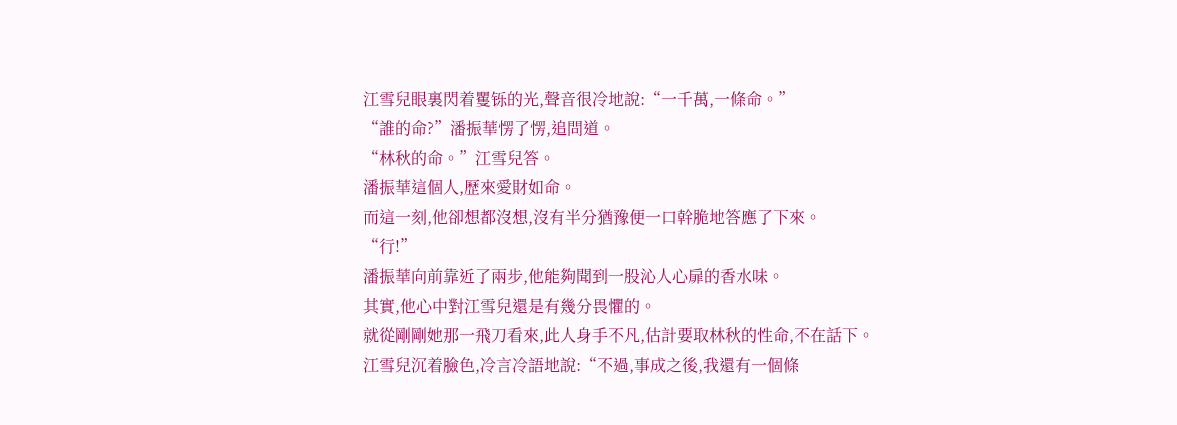江雪兒眼裏閃着矍铄的光,聲音很冷地說:“一千萬,一條命。”
“誰的命?”潘振華愣了愣,追問道。
“林秋的命。”江雪兒答。
潘振華這個人,歷來愛財如命。
而這一刻,他卻想都沒想,沒有半分猶豫便一口幹脆地答應了下來。
“行!”
潘振華向前靠近了兩步,他能夠聞到一股沁人心扉的香水味。
其實,他心中對江雪兒還是有幾分畏懼的。
就從剛剛她那一飛刀看來,此人身手不凡,估計要取林秋的性命,不在話下。
江雪兒沉着臉色,冷言冷語地說:“不過,事成之後,我還有一個條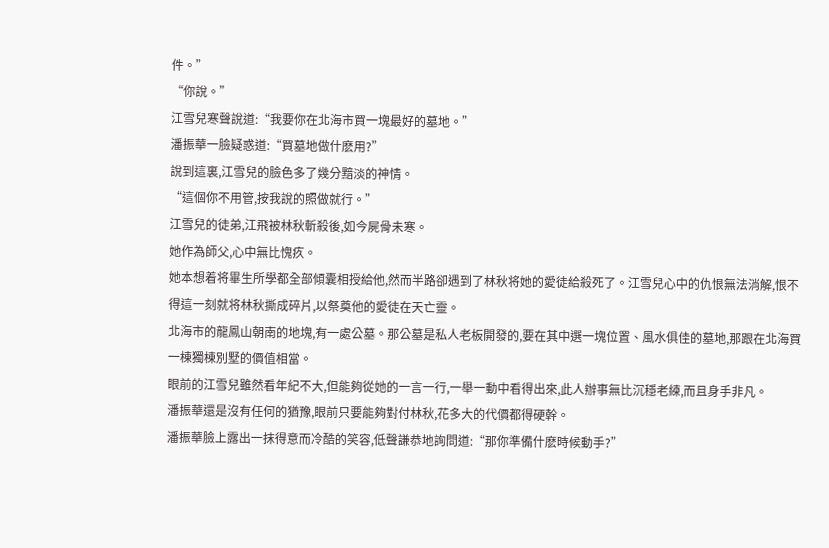件。”
“你說。”
江雪兒寒聲說道:“我要你在北海市買一塊最好的墓地。”
潘振華一臉疑惑道:“買墓地做什麽用?”
說到這裏,江雪兒的臉色多了幾分黯淡的神情。
“這個你不用管,按我說的照做就行。”
江雪兒的徒弟,江飛被林秋斬殺後,如今屍骨未寒。
她作為師父,心中無比愧疚。
她本想着将畢生所學都全部傾囊相授給他,然而半路卻遇到了林秋将她的愛徒給殺死了。江雪兒心中的仇恨無法消解,恨不得這一刻就将林秋撕成碎片,以祭奠他的愛徒在天亡靈。
北海市的龍鳳山朝南的地塊,有一處公墓。那公墓是私人老板開發的,要在其中選一塊位置、風水俱佳的墓地,那跟在北海買一棟獨棟別墅的價值相當。
眼前的江雪兒雖然看年紀不大,但能夠從她的一言一行,一舉一動中看得出來,此人辦事無比沉穩老練,而且身手非凡。
潘振華還是沒有任何的猶豫,眼前只要能夠對付林秋,花多大的代價都得硬幹。
潘振華臉上露出一抹得意而冷酷的笑容,低聲謙恭地詢問道:“那你準備什麽時候動手?”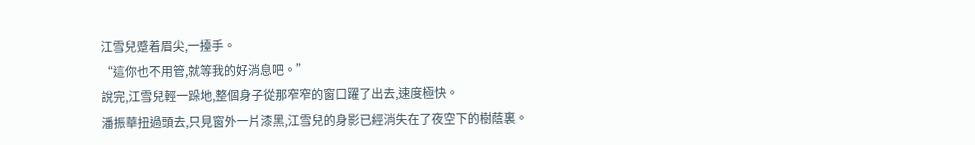江雪兒蹙着眉尖,一擡手。
“這你也不用管,就等我的好消息吧。”
說完,江雪兒輕一跺地,整個身子從那窄窄的窗口躍了出去,速度極快。
潘振華扭過頭去,只見窗外一片漆黑,江雪兒的身影已經消失在了夜空下的樹蔭裏。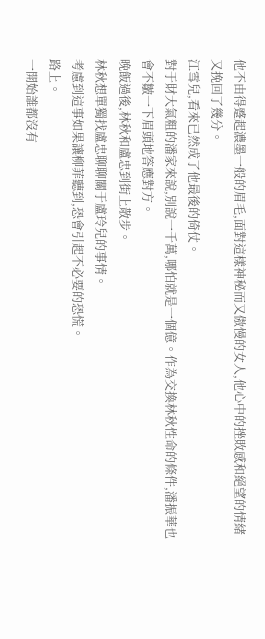他不由得蹙起濃墨一般的眉毛,面對這樣神秘而又傲慢的女人,他心中的挫敗感和絕望的情緒又挽回了幾分。
江雪兒,看來已然成了他最後的倚仗。
對于財大氣粗的潘家來說,別說一千萬,哪怕就是一個億。作為交換林秋性命的條件,潘振華也會不皺一下眉頭地答應對方。
晚飯過後,林秋和盧忠到街上散步。
林秋想單獨找盧忠聊聊關于盧玲兒的事情。
考慮到這事如果讓柳菲聽到,恐會引起不必要的恐慌。
路上。
一開始誰都沒有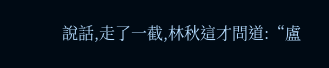說話,走了一截,林秋這才問道:“盧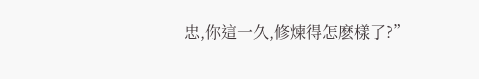忠,你這一久,修煉得怎麽樣了?”